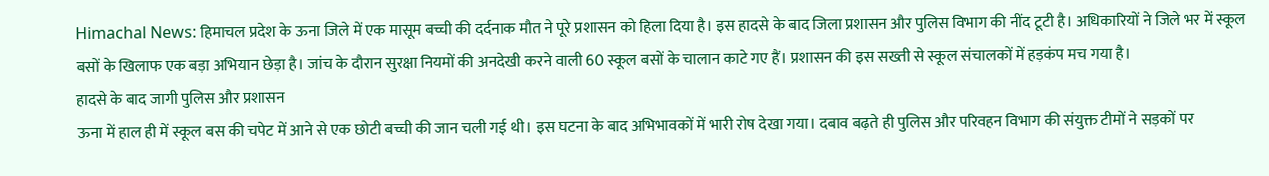Himachal News: हिमाचल प्रदेश के ऊना जिले में एक मासूम बच्ची की दर्दनाक मौत ने पूरे प्रशासन को हिला दिया है। इस हादसे के बाद जिला प्रशासन और पुलिस विभाग की नींद टूटी है। अधिकारियों ने जिले भर में स्कूल बसों के खिलाफ एक बड़ा अभियान छेड़ा है। जांच के दौरान सुरक्षा नियमों की अनदेखी करने वाली 60 स्कूल बसों के चालान काटे गए हैं। प्रशासन की इस सख्ती से स्कूल संचालकों में हड़कंप मच गया है।
हादसे के बाद जागी पुलिस और प्रशासन
ऊना में हाल ही में स्कूल बस की चपेट में आने से एक छोटी बच्ची की जान चली गई थी। इस घटना के बाद अभिभावकों में भारी रोष देखा गया। दबाव बढ़ते ही पुलिस और परिवहन विभाग की संयुक्त टीमों ने सड़कों पर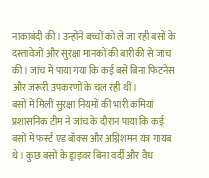नाकाबंदी की। उन्होंने बच्चों को ले जा रही बसों के दस्तावेजों और सुरक्षा मानकों की बारीकी से जांच की। जांच में पाया गया कि कई बसें बिना फिटनेस और जरूरी उपकरणों के चल रही थीं।
बसों में मिलीं सुरक्षा नियमों की भारी कमियां
प्रशासनिक टीम ने जांच के दौरान पाया कि कई बसों में फर्स्ट एड बॉक्स और अग्निशमन यंत्र गायब थे। कुछ बसों के ड्राइवर बिना वर्दी और वैध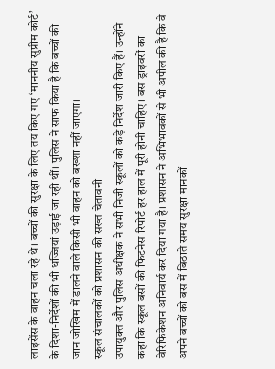लाइसेंस के वाहन चला रहे थे। बच्चों की सुरक्षा के लिए तय किए गए ‘माननीय सुप्रीम कोर्ट’ के दिशा-निर्देशों की भी धज्जियां उड़ाई जा रही थीं। पुलिस ने साफ किया है कि बच्चों की जान जोखिम में डालने वाले किसी भी वाहन को बख्शा नहीं जाएगा।
स्कूल संचालकों को प्रशासन की सख्त चेतावनी
उपायुक्त और पुलिस अधीक्षक ने सभी निजी स्कूलों को कड़े निर्देश जारी किए हैं। उन्होंने कहा कि स्कूल बसों की फिटनेस रिपोर्ट हर हाल में पूरी होनी चाहिए। बस ड्राइवरों का वेरिफिकेशन अनिवार्य कर दिया गया है। प्रशासन ने अभिभावकों से भी अपील की है कि वे अपने बच्चों को बस में बिठाते समय सुरक्षा मानकों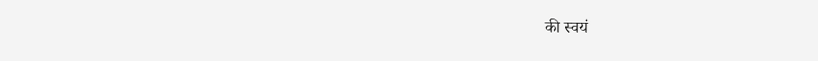की स्वयं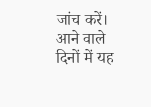जांच करें। आने वाले दिनों में यह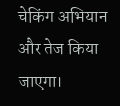चेकिंग अभियान और तेज किया जाएगा।